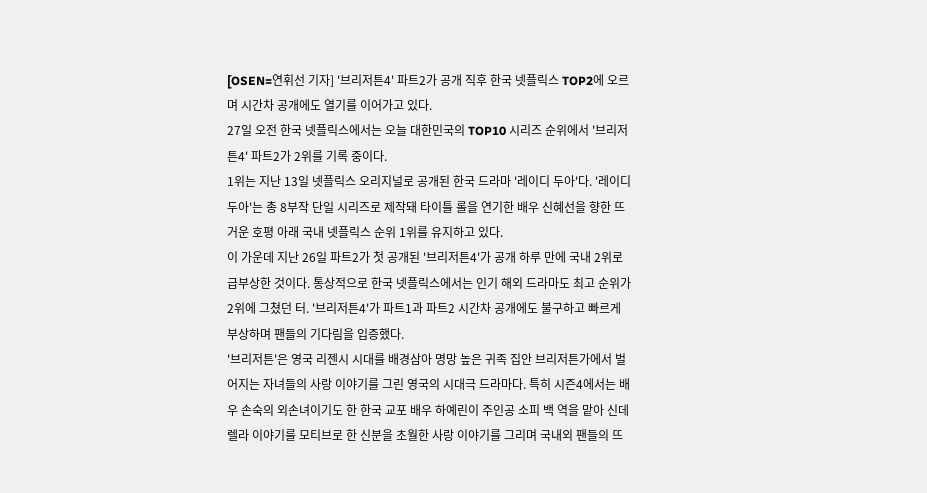[OSEN=연휘선 기자] '브리저튼4' 파트2가 공개 직후 한국 넷플릭스 TOP2에 오르며 시간차 공개에도 열기를 이어가고 있다.
27일 오전 한국 넷플릭스에서는 오늘 대한민국의 TOP10 시리즈 순위에서 '브리저튼4' 파트2가 2위를 기록 중이다.
1위는 지난 13일 넷플릭스 오리지널로 공개된 한국 드라마 '레이디 두아'다. '레이디 두아'는 총 8부작 단일 시리즈로 제작돼 타이틀 롤을 연기한 배우 신혜선을 향한 뜨거운 호평 아래 국내 넷플릭스 순위 1위를 유지하고 있다.
이 가운데 지난 26일 파트2가 첫 공개된 '브리저튼4'가 공개 하루 만에 국내 2위로 급부상한 것이다. 통상적으로 한국 넷플릭스에서는 인기 해외 드라마도 최고 순위가 2위에 그쳤던 터. '브리저튼4'가 파트1과 파트2 시간차 공개에도 불구하고 빠르게 부상하며 팬들의 기다림을 입증했다.
'브리저튼'은 영국 리젠시 시대를 배경삼아 명망 높은 귀족 집안 브리저튼가에서 벌어지는 자녀들의 사랑 이야기를 그린 영국의 시대극 드라마다. 특히 시즌4에서는 배우 손숙의 외손녀이기도 한 한국 교포 배우 하예린이 주인공 소피 백 역을 맡아 신데렐라 이야기를 모티브로 한 신분을 초월한 사랑 이야기를 그리며 국내외 팬들의 뜨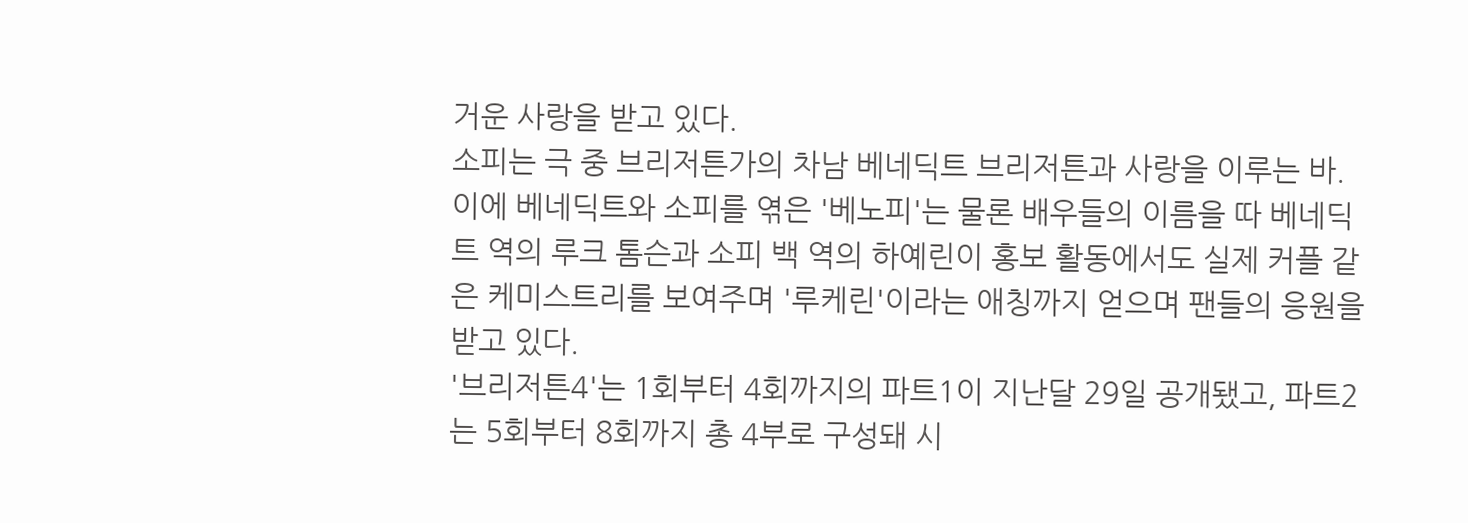거운 사랑을 받고 있다.
소피는 극 중 브리저튼가의 차남 베네딕트 브리저튼과 사랑을 이루는 바. 이에 베네딕트와 소피를 엮은 '베노피'는 물론 배우들의 이름을 따 베네딕트 역의 루크 톰슨과 소피 백 역의 하예린이 홍보 활동에서도 실제 커플 같은 케미스트리를 보여주며 '루케린'이라는 애칭까지 얻으며 팬들의 응원을 받고 있다.
'브리저튼4'는 1회부터 4회까지의 파트1이 지난달 29일 공개됐고, 파트2는 5회부터 8회까지 총 4부로 구성돼 시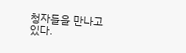청자들을 만나고 있다.